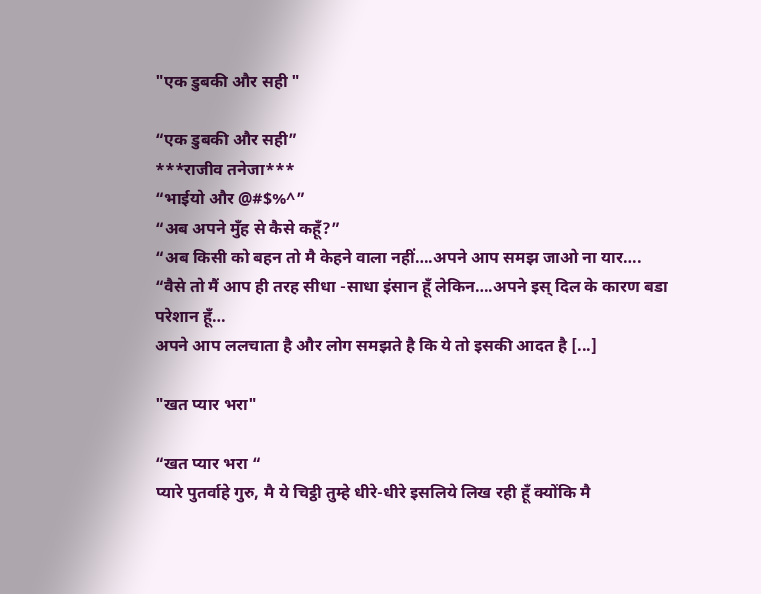"एक डुबकी और सही "

“एक डुबकी और सही”
***राजीव तनेजा***
“भाईयो और @#$%^”
“अब अपने मुँह से कैसे कहूँ?”
“अब किसी को बहन तो मै केहने वाला नहीं….अपने आप समझ जाओ ना यार….
“वैसे तो मैं आप ही तरह सीधा -साधा इंसान हूँ लेकिन….अपने इस् दिल के कारण बडा परेशान हूँ…
अपने आप ललचाता है और लोग समझते है कि ये तो इसकी आदत है [...]

"खत प्यार भरा"

“खत प्यार भरा “
प्यारे पुतर्वाहे गुरु, मै ये चिट्ठी तुम्हे धीरे-धीरे इसलिये लिख रही हूँ क्योंकि मै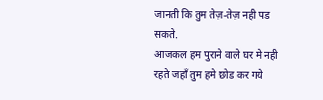जानती कि तुम तेज़-तेज़ नही पड सकते.
आजकल हम पुराने वाले घर मे नही रहते जहाँ तुम हमे छोड कर गये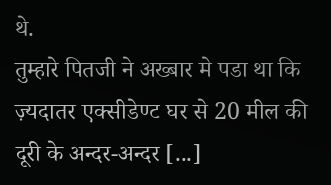थे.
तुम्हारे पितजी ने अख्बार मे पडा था कि ज़्यदातर एक्सीडेण्ट घर से 20 मील की दूरी के अन्दर-अन्दर [...]